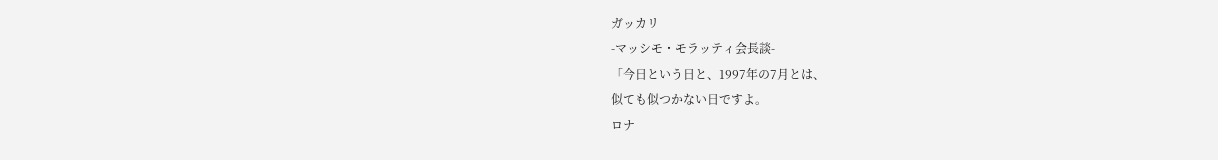ガッカリ
-マッシモ・モラッティ会長談-
「今日という日と、1997年の7月とは、
似ても似つかない日ですよ。
ロナ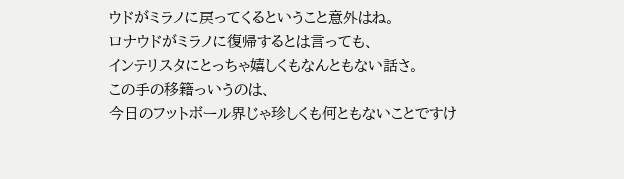ウドがミラノに戻ってくるということ意外はね。
ロナウドがミラノに復帰するとは言っても、
インテリスタにとっちゃ嬉しくもなんともない話さ。
この手の移籍っいうのは、
今日のフットボール界じゃ珍しくも何ともないことですけ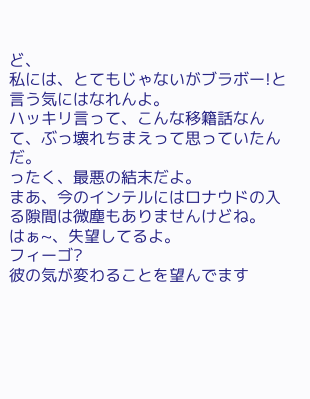ど、
私には、とてもじゃないがブラボー!と言う気にはなれんよ。
ハッキリ言って、こんな移籍話なんて、ぶっ壊れちまえって思っていたんだ。
ったく、最悪の結末だよ。
まあ、今のインテルにはロナウドの入る隙間は微塵もありませんけどね。
はぁ~、失望してるよ。
フィーゴ?
彼の気が変わることを望んでます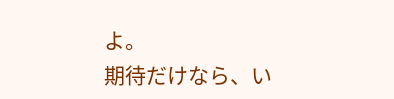よ。
期待だけなら、い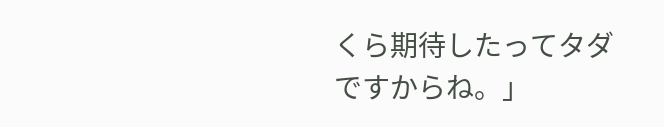くら期待したってタダですからね。」